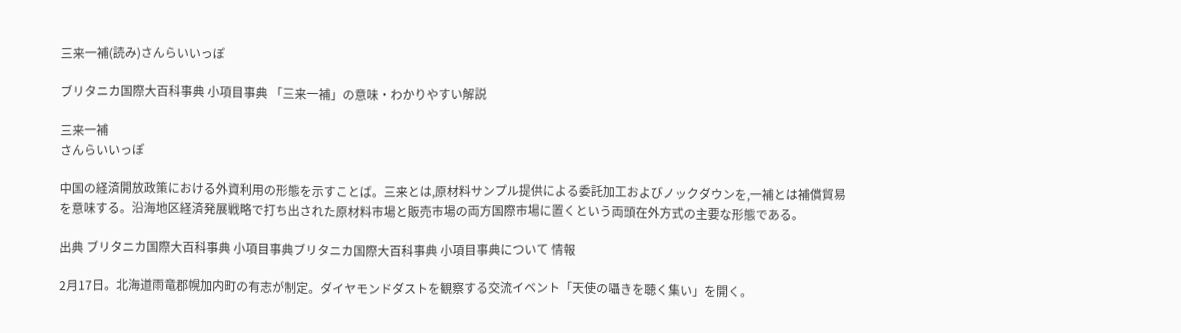三来一補(読み)さんらいいっぽ

ブリタニカ国際大百科事典 小項目事典 「三来一補」の意味・わかりやすい解説

三来一補
さんらいいっぽ

中国の経済開放政策における外資利用の形態を示すことば。三来とは,原材料サンプル提供による委託加工およびノックダウンを,一補とは補償貿易を意味する。沿海地区経済発展戦略で打ち出された原材料市場と販売市場の両方国際市場に置くという両頭在外方式の主要な形態である。

出典 ブリタニカ国際大百科事典 小項目事典ブリタニカ国際大百科事典 小項目事典について 情報

2月17日。北海道雨竜郡幌加内町の有志が制定。ダイヤモンドダストを観察する交流イベント「天使の囁きを聴く集い」を開く。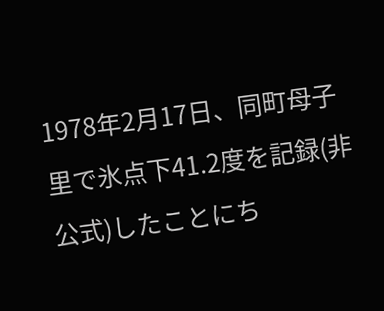1978年2月17日、同町母子里で氷点下41.2度を記録(非公式)したことにち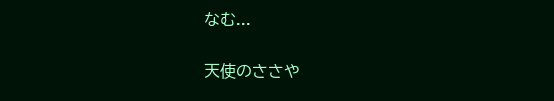なむ...

天使のささや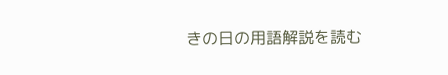きの日の用語解説を読む